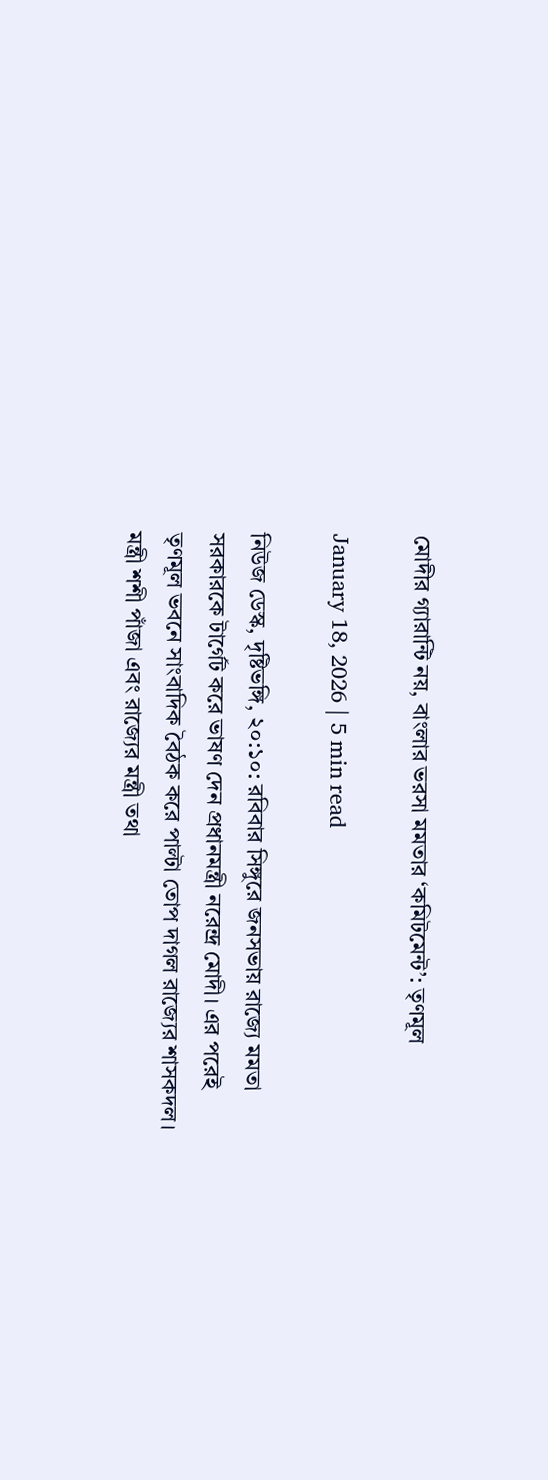মোদীর গ্যারান্টি নয়, বাংলার ভরসা মমতার ‘কমিটমেন্ট’: তৃণমূল

January 18, 2026 | 5 min read

নিউজ ডেস্ক, দৃষ্টিভঙ্গি, ২০:১০: রবিবার সিঙ্গুরে জনসভায় রাজ্যে মমতা সরকারকে টার্গেট করে ভাষণ দেন প্রধানমন্ত্রী নরেন্দ্র মোদী। এর পরেই তৃণমূল ভবনে সাংবাদিক বৈঠক করে পাল্টা তোপ দাগল রাজ্যের শাসকদল। মন্ত্রী শশী পাঁজা এবং রাজ্যের মন্ত্রী তথা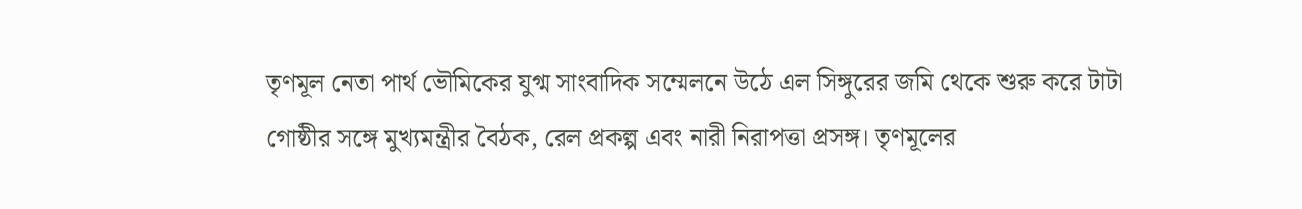তৃণমূল নেতা পার্থ ভৌমিকের যুগ্ম সাংবাদিক সম্মেলনে উঠে এল সিঙ্গুরের জমি থেকে শুরু করে টাটা গোষ্ঠীর সঙ্গে মুখ্যমন্ত্রীর বৈঠক, রেল প্রকল্প এবং নারী নিরাপত্তা প্রসঙ্গ। তৃণমূলের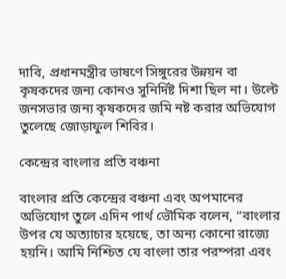দাবি, প্রধানমন্ত্রীর ভাষণে সিঙ্গুরের উন্নয়ন বা কৃষকদের জন্য কোনও সুনির্দিষ্ট দিশা ছিল না। উল্টে জনসভার জন্য কৃষকদের জমি নষ্ট করার অভিযোগ তুলেছে জোড়াফুল শিবির।

কেন্দ্রের বাংলার প্রতি বঞ্চনা

বাংলার প্রতি কেন্দ্রের বঞ্চনা এবং অপমানের অভিযোগ তুলে এদিন পার্থ ভৌমিক বলেন, “বাংলার উপর যে অত্যাচার হয়েছে, তা অন্য কোনো রাজ্যে হয়নি। আমি নিশ্চিত যে বাংলা তার পরম্পরা এবং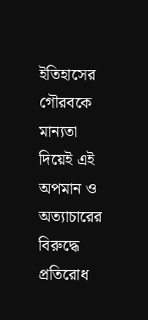ইতিহাসের গৌরবকে মান্যতা দিয়েই এই অপমান ও অত্যাচারের বিরুদ্ধে প্রতিরোধ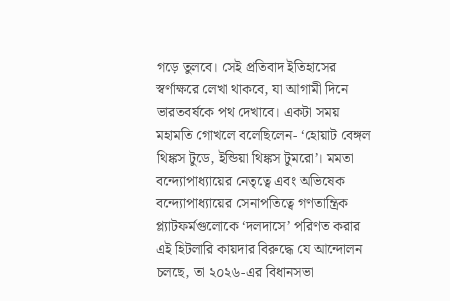গড়ে তুলবে। সেই প্রতিবাদ ইতিহাসের স্বর্ণাক্ষরে লেখা থাকবে, যা আগামী দিনে ভারতবর্ষকে পথ দেখাবে। একটা সময় মহামতি গোখলে বলেছিলেন- ‘হোয়াট বেঙ্গল থিঙ্কস টুডে, ইন্ডিয়া থিঙ্কস টুমরো’। মমতা বন্দ্যোপাধ্যায়ের নেতৃত্বে এবং অভিষেক বন্দ্যোপাধ্যায়ের সেনাপতিত্বে গণতান্ত্রিক প্ল্যাটফর্মগুলোকে ‘দলদাসে’ পরিণত করার এই হিটলারি কায়দার বিরুদ্ধে যে আন্দোলন চলছে, তা ২০২৬-এর বিধানসভা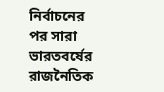নির্বাচনের পর সারা ভারতবর্ষের রাজনৈতিক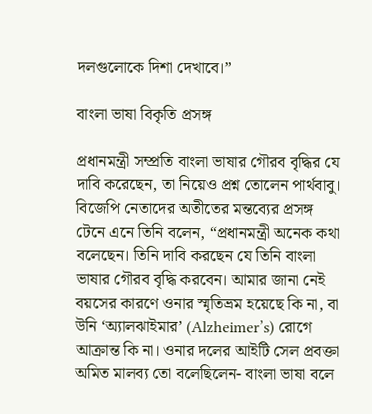দলগুলোকে দিশা দেখাবে।”

বাংলা ভাষা বিকৃতি প্রসঙ্গ

প্রধানমন্ত্রী সম্প্রতি বাংলা ভাষার গৌরব বৃদ্ধির যে দাবি করেছেন, তা নিয়েও প্রশ্ন তোলেন পার্থবাবু। বিজেপি নেতাদের অতীতের মন্তব্যের প্রসঙ্গ টেনে এনে তিনি বলেন, “প্রধানমন্ত্রী অনেক কথা বলেছেন। তিনি দাবি করছেন যে তিনি বাংলা ভাষার গৌরব বৃদ্ধি করবেন। আমার জানা নেই বয়সের কারণে ওনার স্মৃতিভ্রম হয়েছে কি না, বা উনি ‘অ্যালঝাইমার’ (Alzheimer’s) রোগে আক্রান্ত কি না। ওনার দলের আইটি সেল প্রবক্তা অমিত মালব্য তো বলেছিলেন- বাংলা ভাষা বলে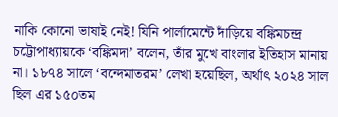নাকি কোনো ভাষাই নেই! যিনি পার্লামেন্টে দাঁড়িয়ে বঙ্কিমচন্দ্র চট্টোপাধ্যায়কে ‘বঙ্কিমদা’ বলেন, তাঁর মুখে বাংলার ইতিহাস মানায় না। ১৮৭৪ সালে ‘বন্দেমাতরম’ লেখা হয়েছিল, অর্থাৎ ২০২৪ সাল ছিল এর ১৫০তম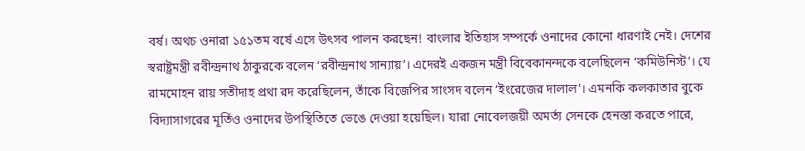বর্ষ। অথচ ওনারা ১৫১তম বর্ষে এসে উৎসব পালন করছেন! বাংলার ইতিহাস সম্পর্কে ওনাদের কোনো ধারণাই নেই। দেশের স্বরাষ্ট্রমন্ত্রী রবীন্দ্রনাথ ঠাকুরকে বলেন ‘রবীন্দ্রনাথ সান্যায়’। এদেরই একজন মন্ত্রী বিবেকানন্দকে বলেছিলেন ‘কমিউনিস্ট’। যে রামমোহন রায় সতীদাহ প্রথা রদ করেছিলেন, তাঁকে বিজেপির সাংসদ বলেন ‘ইংরেজের দালাল’। এমনকি কলকাতার বুকে বিদ্যাসাগরের মূর্তিও ওনাদের উপস্থিতিতে ভেঙে দেওয়া হয়েছিল। যারা নোবেলজয়ী অমর্ত্য সেনকে হেনস্তা করতে পারে,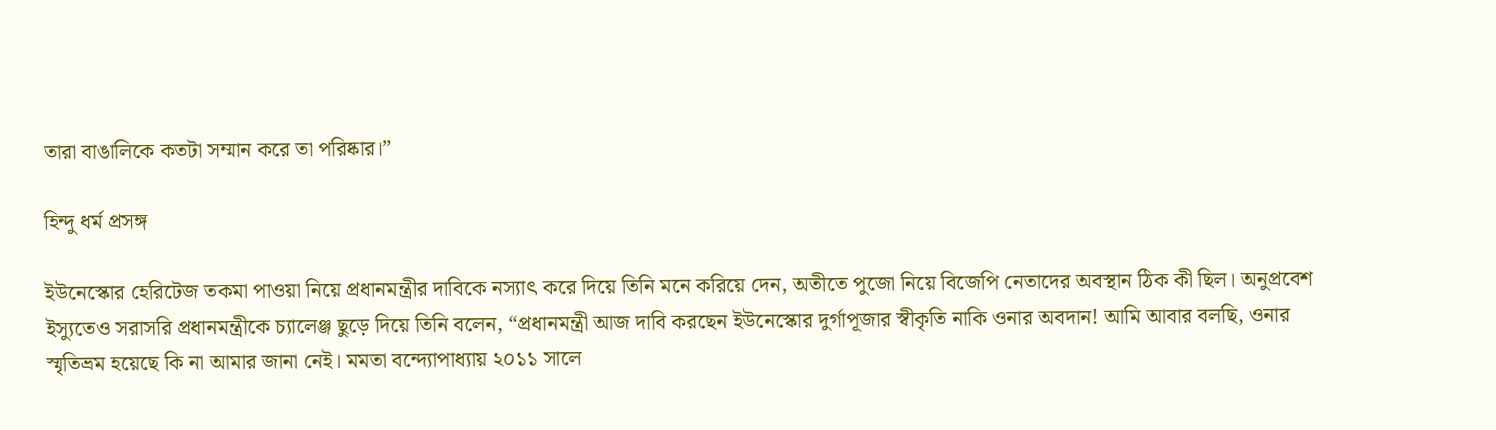তারা বাঙালিকে কতটা সম্মান করে তা পরিষ্কার।”

হিন্দু ধর্ম প্রসঙ্গ

ইউনেস্কোর হেরিটেজ তকমা পাওয়া নিয়ে প্রধানমন্ত্রীর দাবিকে নস্যাৎ করে দিয়ে তিনি মনে করিয়ে দেন, অতীতে পুজো নিয়ে বিজেপি নেতাদের অবস্থান ঠিক কী ছিল। অনুপ্রবেশ ইস্যুতেও সরাসরি প্রধানমন্ত্রীকে চ্যালেঞ্জ ছুড়ে দিয়ে তিনি বলেন, “প্রধানমন্ত্রী আজ দাবি করছেন ইউনেস্কোর দুর্গাপূজার স্বীকৃতি নাকি ওনার অবদান! আমি আবার বলছি, ওনার স্মৃতিভ্রম হয়েছে কি না আমার জানা নেই। মমতা বন্দ্যোপাধ্যায় ২০১১ সালে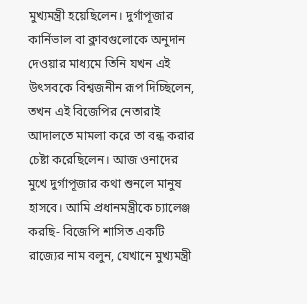মুখ্যমন্ত্রী হয়েছিলেন। দুর্গাপূজার কার্নিভাল বা ক্লাবগুলোকে অনুদান দেওয়ার মাধ্যমে তিনি যখন এই উৎসবকে বিশ্বজনীন রূপ দিচ্ছিলেন, তখন এই বিজেপির নেতারাই আদালতে মামলা করে তা বন্ধ করার চেষ্টা করেছিলেন। আজ ওনাদের মুখে দুর্গাপূজার কথা শুনলে মানুষ হাসবে। আমি প্রধানমন্ত্রীকে চ্যালেঞ্জ করছি- বিজেপি শাসিত একটি রাজ্যের নাম বলুন, যেখানে মুখ্যমন্ত্রী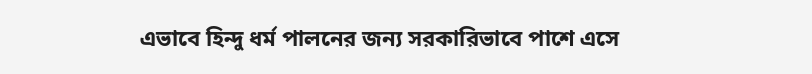এভাবে হিন্দু ধর্ম পালনের জন্য সরকারিভাবে পাশে এসে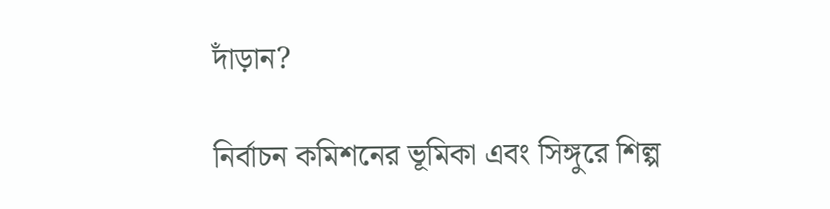দাঁড়ান?

নির্বাচন কমিশনের ভূমিকা এবং সিঙ্গুরে শিল্প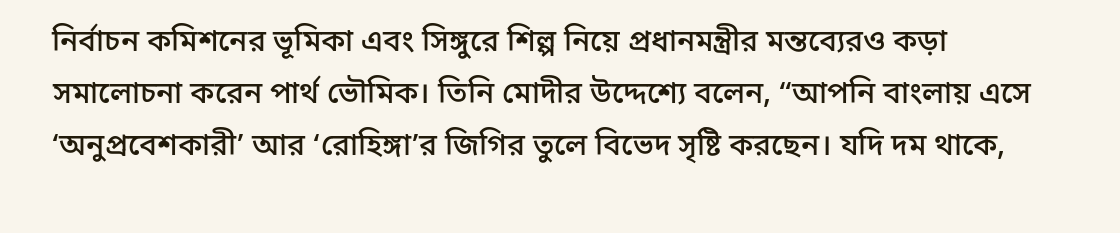নির্বাচন কমিশনের ভূমিকা এবং সিঙ্গুরে শিল্প নিয়ে প্রধানমন্ত্রীর মন্তব্যেরও কড়া সমালোচনা করেন পার্থ ভৌমিক। তিনি মোদীর উদ্দেশ্যে বলেন, “আপনি বাংলায় এসে ‘অনুপ্রবেশকারী’ আর ‘রোহিঙ্গা’র জিগির তুলে বিভেদ সৃষ্টি করছেন। যদি দম থাকে,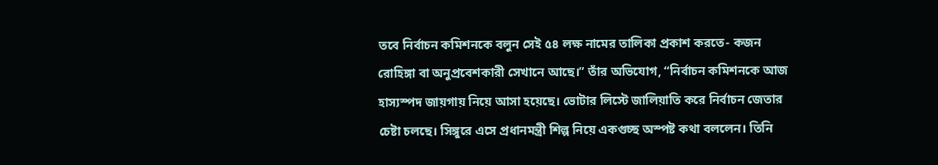তবে নির্বাচন কমিশনকে বলুন সেই ৫৪ লক্ষ নামের তালিকা প্রকাশ করতে- কজন রোহিঙ্গা বা অনুপ্রবেশকারী সেখানে আছে।” তাঁর অভিযোগ, “নির্বাচন কমিশনকে আজ হাস্যস্পদ জায়গায় নিয়ে আসা হয়েছে। ভোটার লিস্টে জালিয়াতি করে নির্বাচন জেতার চেষ্টা চলছে। সিঙ্গুরে এসে প্রধানমন্ত্রী শিল্প নিয়ে একগুচ্ছ অস্পষ্ট কথা বললেন। তিনি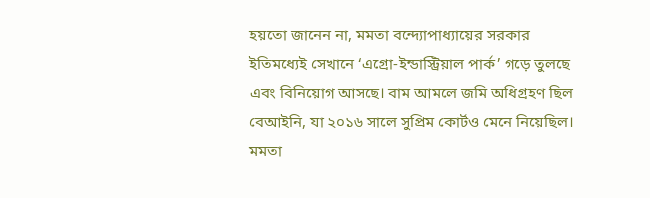হয়তো জানেন না, মমতা বন্দ্যোপাধ্যায়ের সরকার ইতিমধ্যেই সেখানে ‘এগ্রো-ইন্ডাস্ট্রিয়াল পার্ক’ গড়ে তুলছে এবং বিনিয়োগ আসছে। বাম আমলে জমি অধিগ্রহণ ছিল বেআইনি, যা ২০১৬ সালে সুপ্রিম কোর্টও মেনে নিয়েছিল। মমতা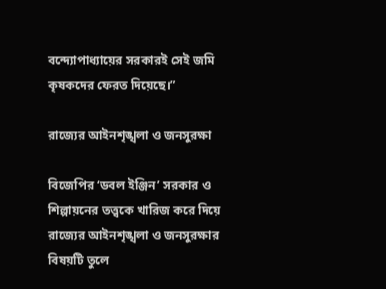বন্দ্যোপাধ্যায়ের সরকারই সেই জমি কৃষকদের ফেরত দিয়েছে।”

রাজ্যের আইনশৃঙ্খলা ও জনসুরক্ষা

বিজেপির ‘ডবল ইঞ্জিন’ সরকার ও শিল্পায়নের তত্ত্বকে খারিজ করে দিয়ে রাজ্যের আইনশৃঙ্খলা ও জনসুরক্ষার বিষয়টি তুলে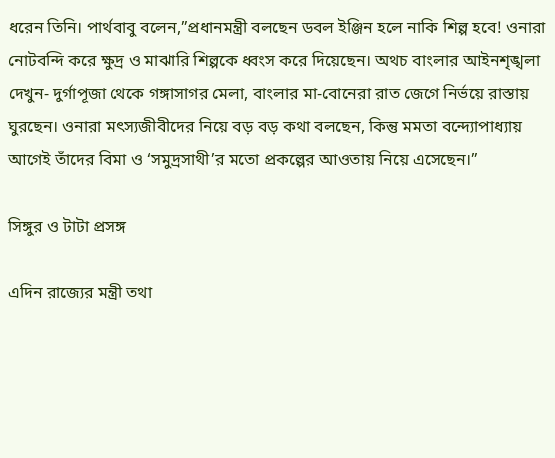ধরেন তিনি। পার্থবাবু বলেন,”প্রধানমন্ত্রী বলছেন ডবল ইঞ্জিন হলে নাকি শিল্প হবে! ওনারা নোটবন্দি করে ক্ষুদ্র ও মাঝারি শিল্পকে ধ্বংস করে দিয়েছেন। অথচ বাংলার আইনশৃঙ্খলা দেখুন- দুর্গাপূজা থেকে গঙ্গাসাগর মেলা, বাংলার মা-বোনেরা রাত জেগে নির্ভয়ে রাস্তায় ঘুরছেন। ওনারা মৎস্যজীবীদের নিয়ে বড় বড় কথা বলছেন, কিন্তু মমতা বন্দ্যোপাধ্যায় আগেই তাঁদের বিমা ও ‘সমুদ্রসাথী’র মতো প্রকল্পের আওতায় নিয়ে এসেছেন।”

সিঙ্গুর ও টাটা প্রসঙ্গ

এদিন রাজ্যের মন্ত্রী তথা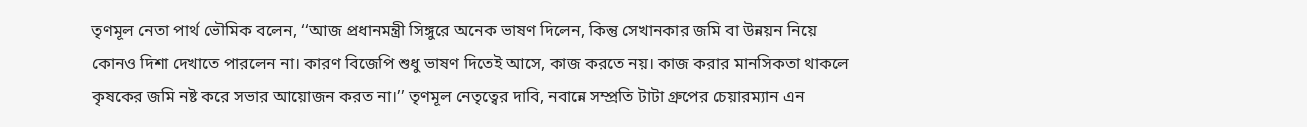তৃণমূল নেতা পার্থ ভৌমিক বলেন, ‘‘আজ প্রধানমন্ত্রী সিঙ্গুরে অনেক ভাষণ দিলেন, কিন্তু সেখানকার জমি বা উন্নয়ন নিয়ে কোনও দিশা দেখাতে পারলেন না। কারণ বিজেপি শুধু ভাষণ দিতেই আসে, কাজ করতে নয়। কাজ করার মানসিকতা থাকলে কৃষকের জমি নষ্ট করে সভার আয়োজন করত না।’’ তৃণমূল নেতৃত্বের দাবি, নবান্নে সম্প্রতি টাটা গ্রুপের চেয়ারম্যান এন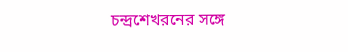চন্দ্রশেখরনের সঙ্গে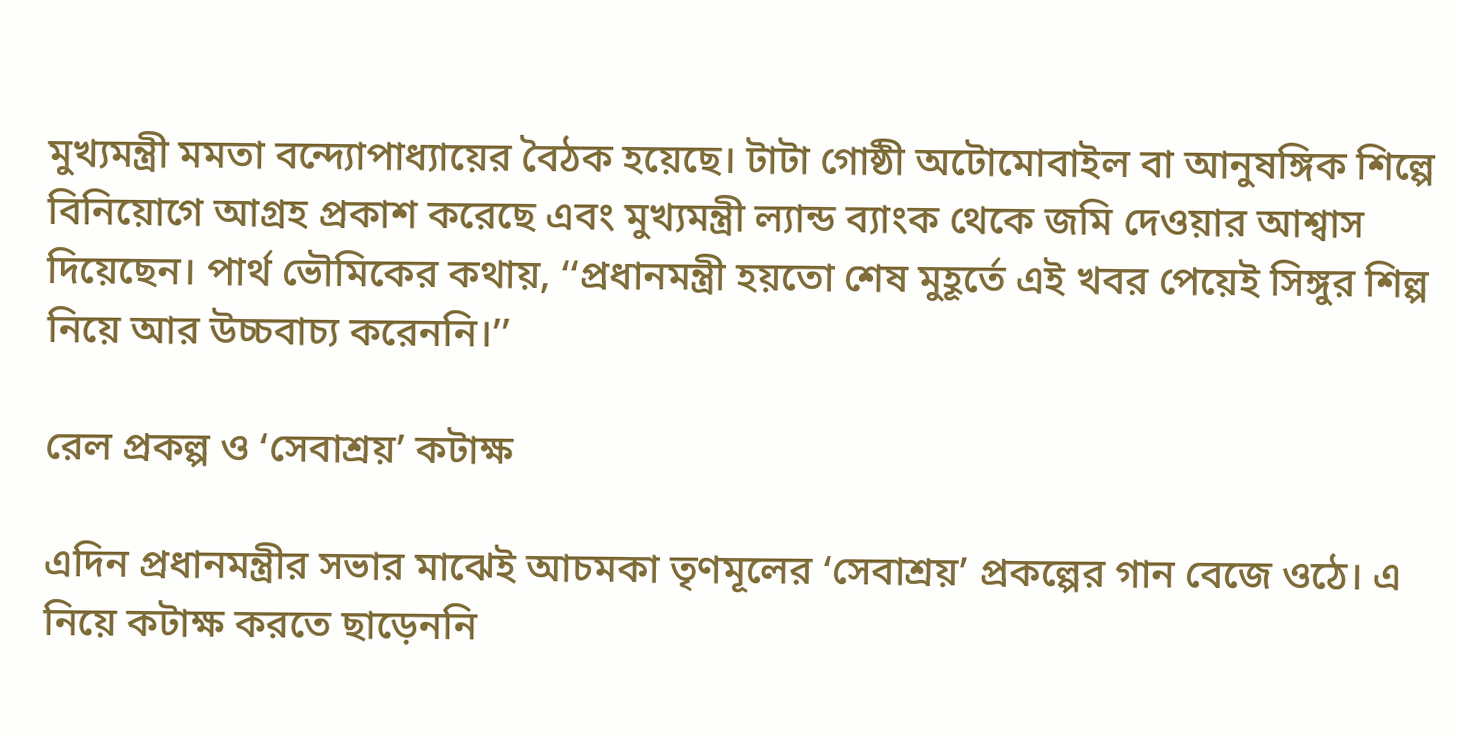মুখ্যমন্ত্রী মমতা বন্দ্যোপাধ্যায়ের বৈঠক হয়েছে। টাটা গোষ্ঠী অটোমোবাইল বা আনুষঙ্গিক শিল্পে বিনিয়োগে আগ্রহ প্রকাশ করেছে এবং মুখ্যমন্ত্রী ল্যান্ড ব্যাংক থেকে জমি দেওয়ার আশ্বাস দিয়েছেন। পার্থ ভৌমিকের কথায়, ‘‘প্রধানমন্ত্রী হয়তো শেষ মুহূর্তে এই খবর পেয়েই সিঙ্গুর শিল্প নিয়ে আর উচ্চবাচ্য করেননি।’’

রেল প্রকল্প ও ‘সেবাশ্রয়’ কটাক্ষ

এদিন প্রধানমন্ত্রীর সভার মাঝেই আচমকা তৃণমূলের ‘সেবাশ্রয়’ প্রকল্পের গান বেজে ওঠে। এ নিয়ে কটাক্ষ করতে ছাড়েননি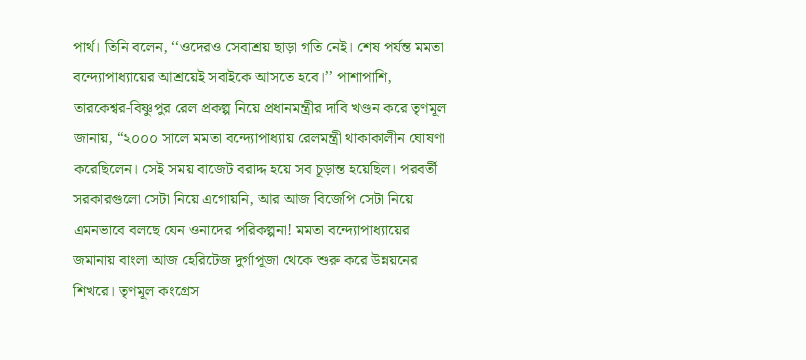পার্থ। তিনি বলেন, ‘‘ওদেরও সেবাশ্রয় ছাড়া গতি নেই। শেষ পর্যন্ত মমতা বন্দ্যোপাধ্যায়ের আশ্রয়েই সবাইকে আসতে হবে।’’ পাশাপাশি, তারকেশ্বর-বিষ্ণুপুর রেল প্রকল্প নিয়ে প্রধানমন্ত্রীর দাবি খণ্ডন করে তৃণমূল জানায়, “২০০০ সালে মমতা বন্দ্যোপাধ্যায় রেলমন্ত্রী থাকাকালীন ঘোষণা করেছিলেন। সেই সময় বাজেট বরাদ্দ হয়ে সব চূড়ান্ত হয়েছিল। পরবর্তী সরকারগুলো সেটা নিয়ে এগোয়নি, আর আজ বিজেপি সেটা নিয়ে এমনভাবে বলছে যেন ওনাদের পরিকল্পনা! মমতা বন্দ্যোপাধ্যায়ের জমানায় বাংলা আজ হেরিটেজ দুর্গাপূজা থেকে শুরু করে উন্নয়নের শিখরে। তৃণমূল কংগ্রেস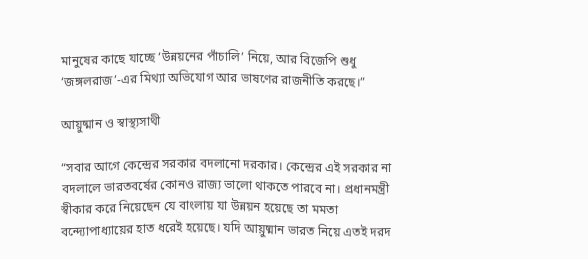মানুষের কাছে যাচ্ছে ‘উন্নয়নের পাঁচালি’ নিয়ে, আর বিজেপি শুধু ‘জঙ্গলরাজ’-এর মিথ্যা অভিযোগ আর ভাষণের রাজনীতি করছে।”

আয়ুষ্মান ও স্বাস্থ্যসাথী

“সবার আগে কেন্দ্রের সরকার বদলানো দরকার। কেন্দ্রের এই সরকার না বদলালে ভারতবর্ষের কোনও রাজ্য ভালো থাকতে পারবে না। প্রধানমন্ত্রী স্বীকার করে নিয়েছেন যে বাংলায় যা উন্নয়ন হয়েছে তা মমতা বন্দ্যোপাধ্যায়ের হাত ধরেই হয়েছে। যদি আয়ুষ্মান ভারত নিয়ে এতই দরদ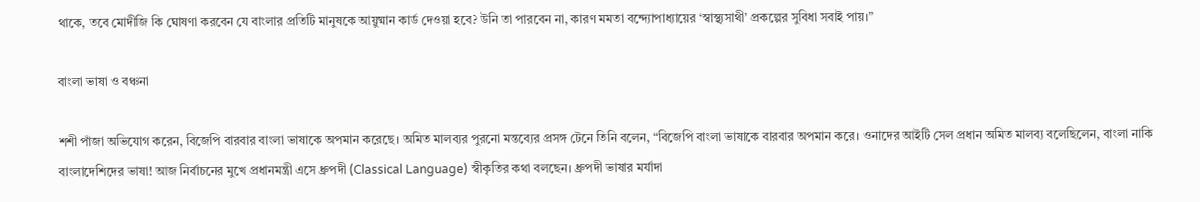থাকে, তবে মোদীজি কি ঘোষণা করবেন যে বাংলার প্রতিটি মানুষকে আয়ুষ্মান কার্ড দেওয়া হবে? উনি তা পারবেন না, কারণ মমতা বন্দ্যোপাধ্যায়ের ‘স্বাস্থ্যসাথী’ প্রকল্পের সুবিধা সবাই পায়।”

বাংলা ভাষা ও বঞ্চনা

শশী পাঁজা অভিযোগ করেন, বিজেপি বারবার বাংলা ভাষাকে অপমান করেছে। অমিত মালব্যর পুরনো মন্তব্যের প্রসঙ্গ টেনে তিনি বলেন, “বিজেপি বাংলা ভাষাকে বারবার অপমান করে। ওনাদের আইটি সেল প্রধান অমিত মালব্য বলেছিলেন, বাংলা নাকি বাংলাদেশিদের ভাষা! আজ নির্বাচনের মুখে প্রধানমন্ত্রী এসে ধ্রুপদী (Classical Language) স্বীকৃতির কথা বলছেন। ধ্রুপদী ভাষার মর্যাদা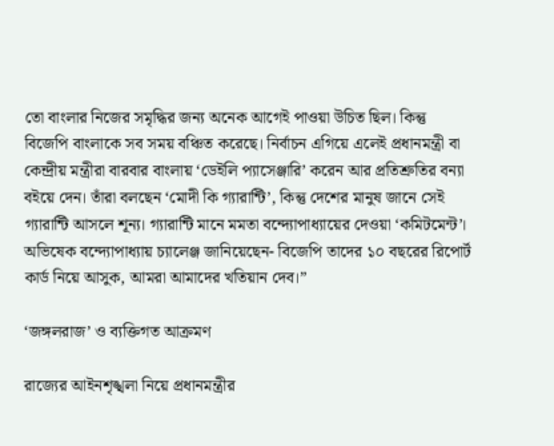তো বাংলার নিজের সমৃদ্ধির জন্য অনেক আগেই পাওয়া উচিত ছিল। কিন্তু বিজেপি বাংলাকে সব সময় বঞ্চিত করেছে। নির্বাচন এগিয়ে এলেই প্রধানমন্ত্রী বা কেন্দ্রীয় মন্ত্রীরা বারবার বাংলায় ‘ডেইলি প্যাসেঞ্জারি’ করেন আর প্রতিশ্রুতির বন্যা বইয়ে দেন। তাঁরা বলছেন ‘মোদী কি গ্যারান্টি’, কিন্তু দেশের মানুষ জানে সেই গ্যারান্টি আসলে শূন্য। গ্যারান্টি মানে মমতা বন্দ্যোপাধ্যায়ের দেওয়া ‘কমিটমেন্ট’। অভিষেক বন্দ্যোপাধ্যায় চ্যালেঞ্জ জানিয়েছেন- বিজেপি তাদের ১০ বছরের রিপোর্ট কার্ড নিয়ে আসুক, আমরা আমাদের খতিয়ান দেব।”

‘জঙ্গলরাজ’ ও ব্যক্তিগত আক্রমণ

রাজ্যের আইনশৃঙ্খলা নিয়ে প্রধানমন্ত্রীর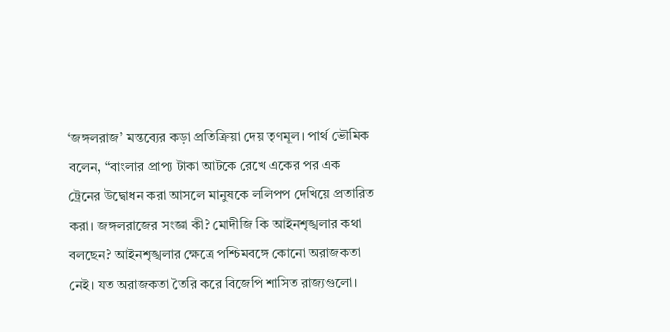‘জঙ্গলরাজ’ মন্তব্যের কড়া প্রতিক্রিয়া দেয় তৃণমূল। পার্থ ভৌমিক বলেন, “বাংলার প্রাপ্য টাকা আটকে রেখে একের পর এক ট্রেনের উদ্বোধন করা আসলে মানুষকে ললিপপ দেখিয়ে প্রতারিত করা। জঙ্গলরাজের সংজ্ঞা কী? মোদীজি কি আইনশৃঙ্খলার কথা বলছেন? আইনশৃঙ্খলার ক্ষেত্রে পশ্চিমবঙ্গে কোনো অরাজকতা নেই। যত অরাজকতা তৈরি করে বিজেপি শাসিত রাজ্যগুলো।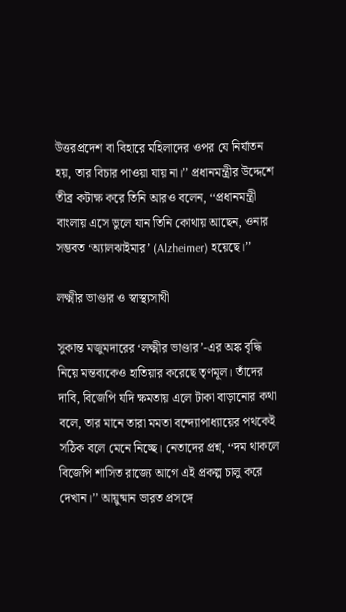উত্তরপ্রদেশ বা বিহারে মহিলাদের ওপর যে নির্যাতন হয়, তার বিচার পাওয়া যায় না।’’ প্রধানমন্ত্রীর উদ্দেশে তীব্র কটাক্ষ করে তিনি আরও বলেন, ‘‘প্রধানমন্ত্রী বাংলায় এসে ভুলে যান তিনি কোথায় আছেন, ওনার সম্ভবত ‘অ্যালঝাইমার’ (Alzheimer) হয়েছে।’’

লক্ষ্মীর ভাণ্ডার ও স্বাস্থ্যসাথী

সুকান্ত মজুমদারের ‘লক্ষ্মীর ভাণ্ডার’-এর অঙ্ক বৃদ্ধি নিয়ে মন্তব্যকেও হাতিয়ার করেছে তৃণমূল। তাঁদের দাবি, বিজেপি যদি ক্ষমতায় এলে টাকা বাড়ানোর কথা বলে, তার মানে তারা মমতা বন্দ্যোপাধ্যায়ের পথকেই সঠিক বলে মেনে নিচ্ছে। নেতাদের প্রশ্ন, ‘‘দম থাকলে বিজেপি শাসিত রাজ্যে আগে এই প্রকল্প চালু করে দেখান।’’ আয়ুষ্মান ভারত প্রসঙ্গে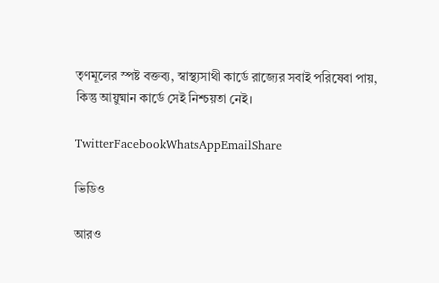তৃণমূলের স্পষ্ট বক্তব্য, স্বাস্থ্যসাথী কার্ডে রাজ্যের সবাই পরিষেবা পায়, কিন্তু আয়ুষ্মান কার্ডে সেই নিশ্চয়তা নেই।

TwitterFacebookWhatsAppEmailShare

ভিডিও

আরও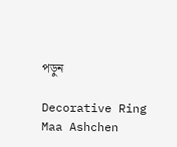পড়ুন

Decorative Ring
Maa Ashchen